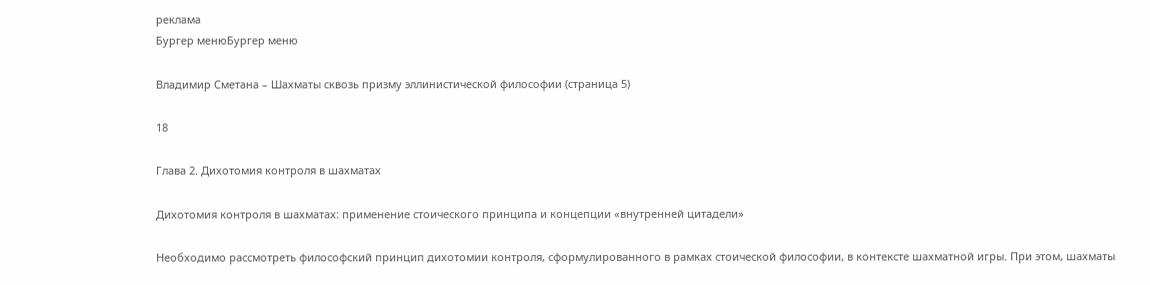реклама
Бургер менюБургер меню

Владимир Сметана – Шахматы сквозь призму эллинистической философии (страница 5)

18

Глава 2. Дихотомия контроля в шахматах

Дихотомия контроля в шахматах: применение стоического принципа и концепции «внутренней цитадели»

Необходимо рассмотреть философский принцип дихотомии контроля, сформулированного в рамках стоической философии, в контексте шахматной игры. При этом, шахматы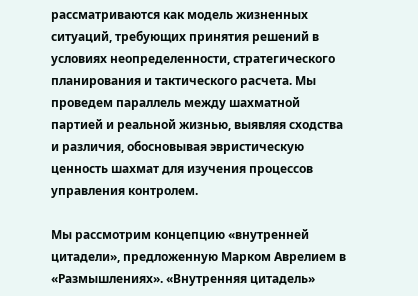рассматриваются как модель жизненных ситуаций, требующих принятия решений в условиях неопределенности, стратегического планирования и тактического расчета. Мы проведем параллель между шахматной партией и реальной жизнью, выявляя сходства и различия, обосновывая эвристическую ценность шахмат для изучения процессов управления контролем.

Мы рассмотрим концепцию «внутренней цитадели», предложенную Марком Аврелием в «Размышлениях». «Внутренняя цитадель»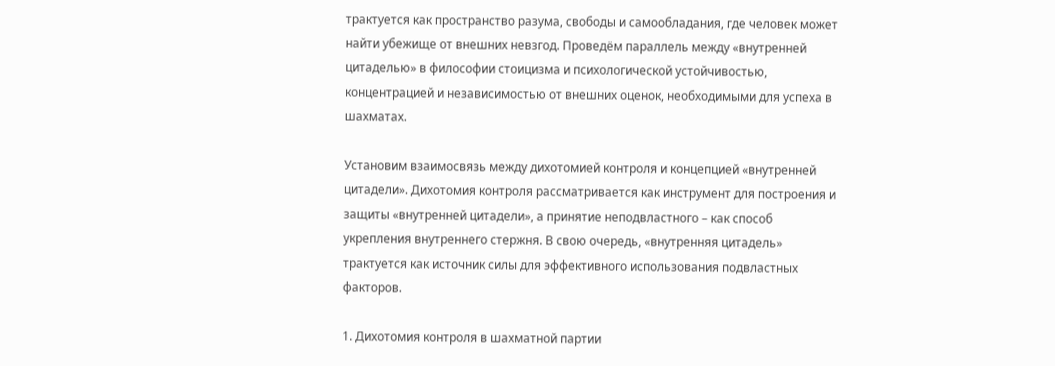трактуется как пространство разума, свободы и самообладания, где человек может найти убежище от внешних невзгод. Проведём параллель между «внутренней цитаделью» в философии стоицизма и психологической устойчивостью, концентрацией и независимостью от внешних оценок, необходимыми для успеха в шахматах.

Установим взаимосвязь между дихотомией контроля и концепцией «внутренней цитадели». Дихотомия контроля рассматривается как инструмент для построения и защиты «внутренней цитадели», а принятие неподвластного – как способ укрепления внутреннего стержня. В свою очередь, «внутренняя цитадель» трактуется как источник силы для эффективного использования подвластных факторов.

1. Дихотомия контроля в шахматной партии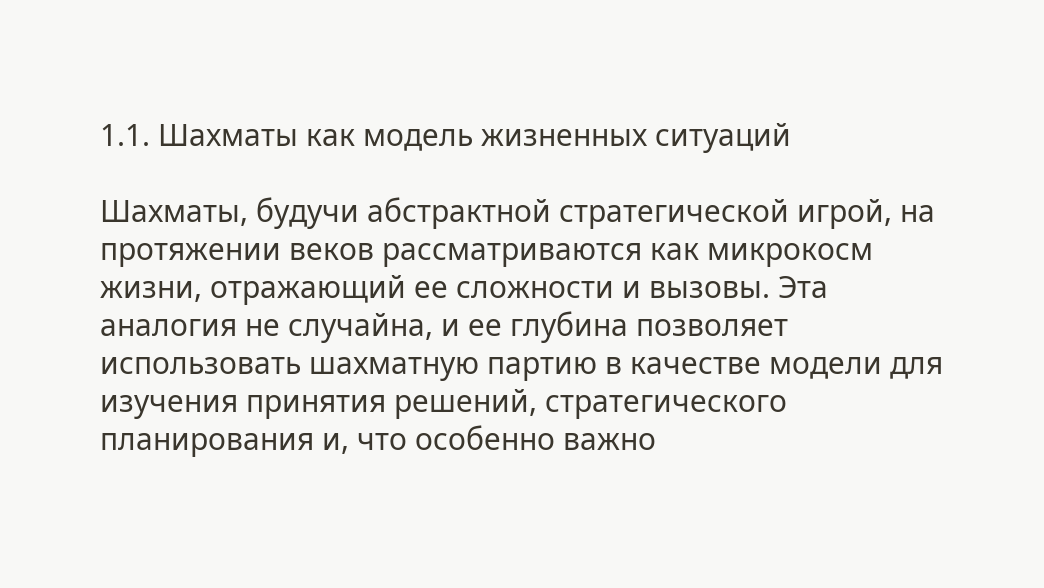1.1. Шахматы как модель жизненных ситуаций

Шахматы, будучи абстрактной стратегической игрой, на протяжении веков рассматриваются как микрокосм жизни, отражающий ее сложности и вызовы. Эта аналогия не случайна, и ее глубина позволяет использовать шахматную партию в качестве модели для изучения принятия решений, стратегического планирования и, что особенно важно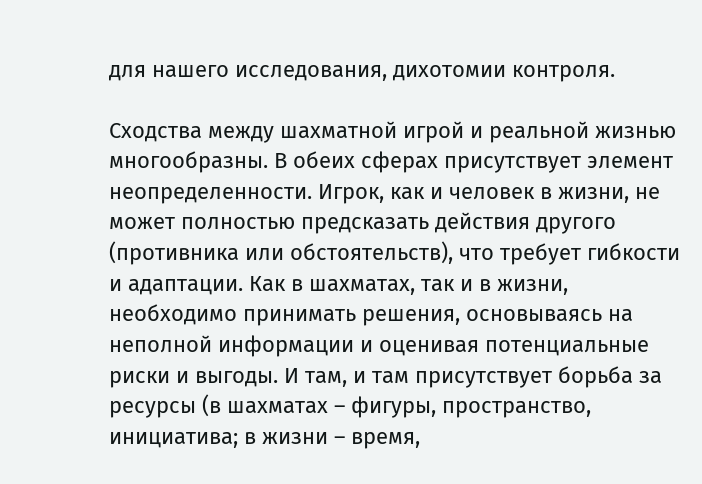для нашего исследования, дихотомии контроля.

Сходства между шахматной игрой и реальной жизнью многообразны. В обеих сферах присутствует элемент неопределенности. Игрок, как и человек в жизни, не может полностью предсказать действия другого (противника или обстоятельств), что требует гибкости и адаптации. Как в шахматах, так и в жизни, необходимо принимать решения, основываясь на неполной информации и оценивая потенциальные риски и выгоды. И там, и там присутствует борьба за ресурсы (в шахматах – фигуры, пространство, инициатива; в жизни – время,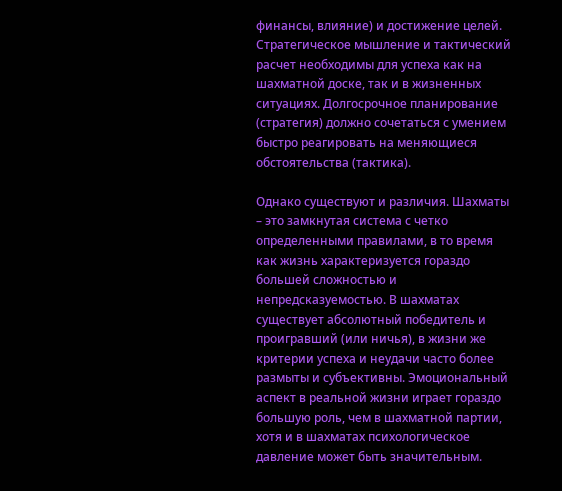финансы, влияние) и достижение целей. Стратегическое мышление и тактический расчет необходимы для успеха как на шахматной доске, так и в жизненных ситуациях. Долгосрочное планирование (стратегия) должно сочетаться с умением быстро реагировать на меняющиеся обстоятельства (тактика).

Однако существуют и различия. Шахматы – это замкнутая система с четко определенными правилами, в то время как жизнь характеризуется гораздо большей сложностью и непредсказуемостью. В шахматах существует абсолютный победитель и проигравший (или ничья), в жизни же критерии успеха и неудачи часто более размыты и субъективны. Эмоциональный аспект в реальной жизни играет гораздо большую роль, чем в шахматной партии, хотя и в шахматах психологическое давление может быть значительным.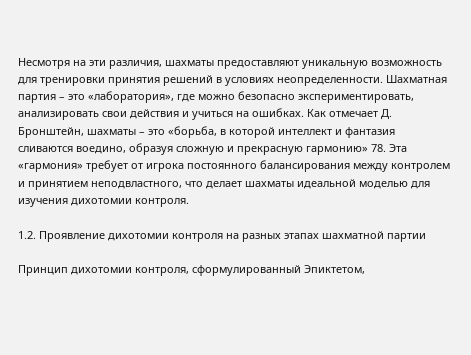Несмотря на эти различия, шахматы предоставляют уникальную возможность для тренировки принятия решений в условиях неопределенности. Шахматная партия – это «лаборатория», где можно безопасно экспериментировать, анализировать свои действия и учиться на ошибках. Как отмечает Д. Бронштейн, шахматы – это «борьба, в которой интеллект и фантазия сливаются воедино, образуя сложную и прекрасную гармонию» 78. Эта «гармония» требует от игрока постоянного балансирования между контролем и принятием неподвластного, что делает шахматы идеальной моделью для изучения дихотомии контроля.

1.2. Проявление дихотомии контроля на разных этапах шахматной партии

Принцип дихотомии контроля, сформулированный Эпиктетом,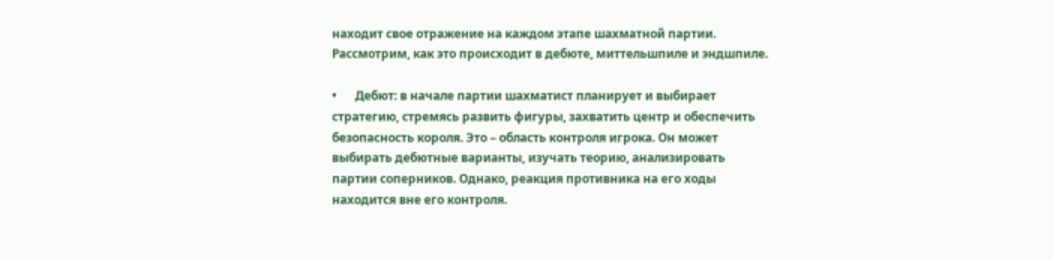находит свое отражение на каждом этапе шахматной партии. Рассмотрим, как это происходит в дебюте, миттельшпиле и эндшпиле.

•      Дебют: в начале партии шахматист планирует и выбирает стратегию, стремясь развить фигуры, захватить центр и обеспечить безопасность короля. Это – область контроля игрока. Он может выбирать дебютные варианты, изучать теорию, анализировать партии соперников. Однако, реакция противника на его ходы находится вне его контроля.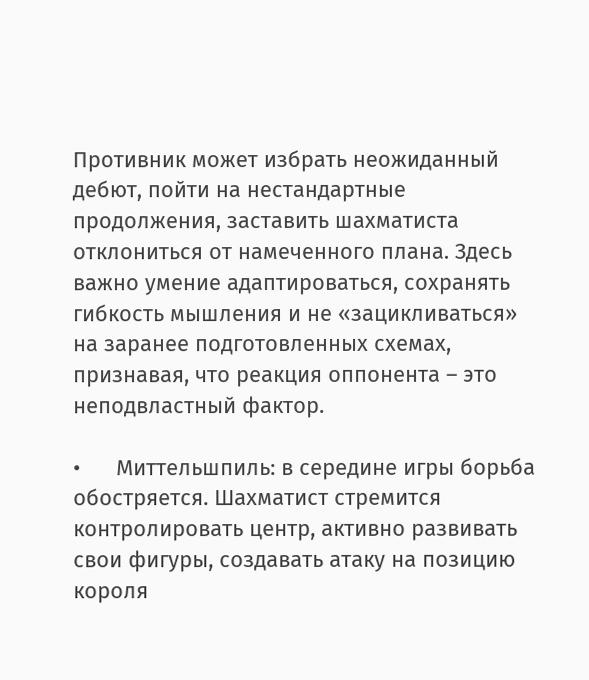Противник может избрать неожиданный дебют, пойти на нестандартные продолжения, заставить шахматиста отклониться от намеченного плана. Здесь важно умение адаптироваться, сохранять гибкость мышления и не «зацикливаться» на заранее подготовленных схемах, признавая, что реакция оппонента – это неподвластный фактор.

•      Миттельшпиль: в середине игры борьба обостряется. Шахматист стремится контролировать центр, активно развивать свои фигуры, создавать атаку на позицию короля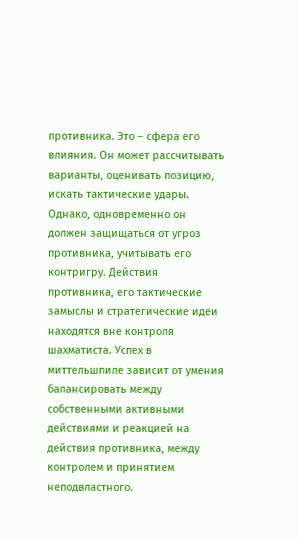противника. Это – сфера его влияния. Он может рассчитывать варианты, оценивать позицию, искать тактические удары. Однако, одновременно он должен защищаться от угроз противника, учитывать его контригру. Действия противника, его тактические замыслы и стратегические идеи находятся вне контроля шахматиста. Успех в миттельшпиле зависит от умения балансировать между собственными активными действиями и реакцией на действия противника, между контролем и принятием неподвластного.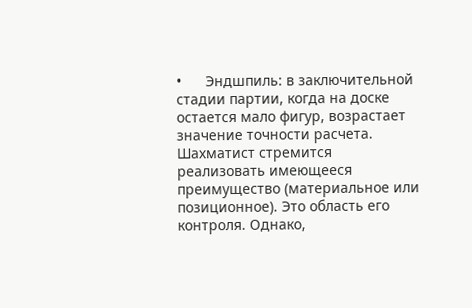•      Эндшпиль: в заключительной стадии партии, когда на доске остается мало фигур, возрастает значение точности расчета. Шахматист стремится реализовать имеющееся преимущество (материальное или позиционное). Это область его контроля. Однако,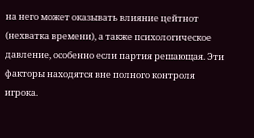на него может оказывать влияние цейтнот (нехватка времени), а также психологическое давление, особенно если партия решающая. Эти факторы находятся вне полного контроля игрока.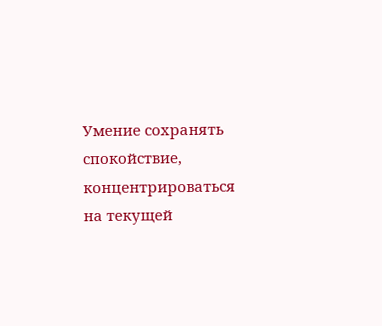Умение сохранять спокойствие, концентрироваться на текущей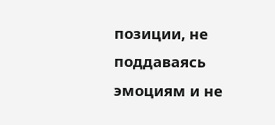позиции, не поддаваясь эмоциям и не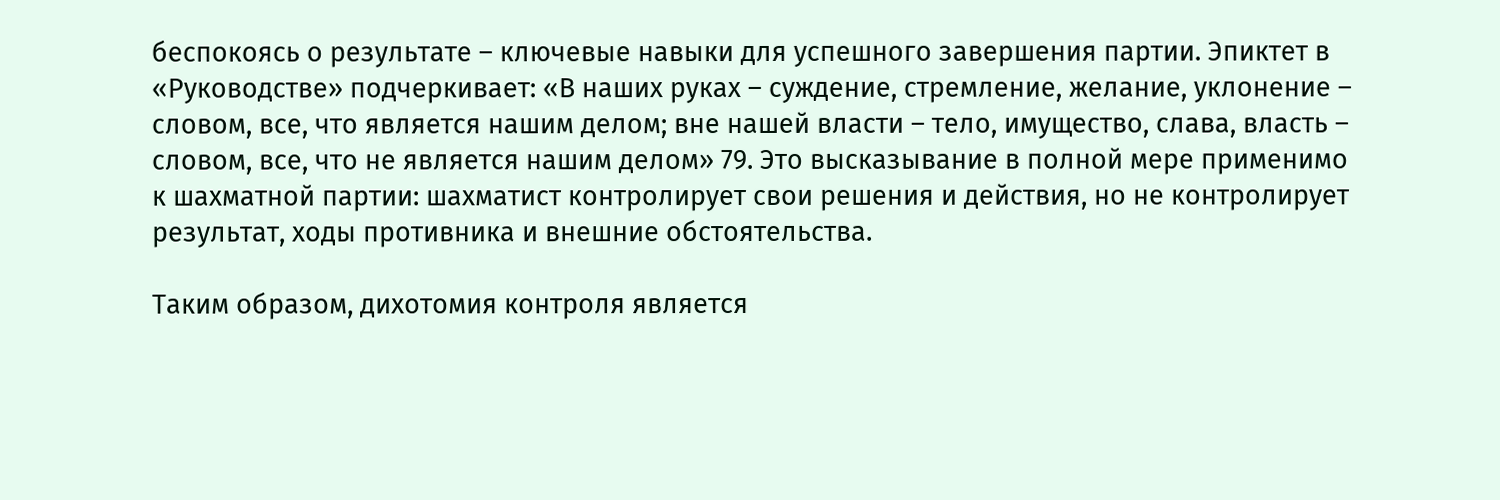беспокоясь о результате – ключевые навыки для успешного завершения партии. Эпиктет в «Руководстве» подчеркивает: «В наших руках – суждение, стремление, желание, уклонение – словом, все, что является нашим делом; вне нашей власти – тело, имущество, слава, власть – словом, все, что не является нашим делом» 79. Это высказывание в полной мере применимо к шахматной партии: шахматист контролирует свои решения и действия, но не контролирует результат, ходы противника и внешние обстоятельства.

Таким образом, дихотомия контроля является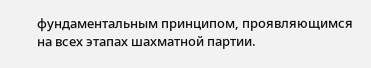фундаментальным принципом, проявляющимся на всех этапах шахматной партии.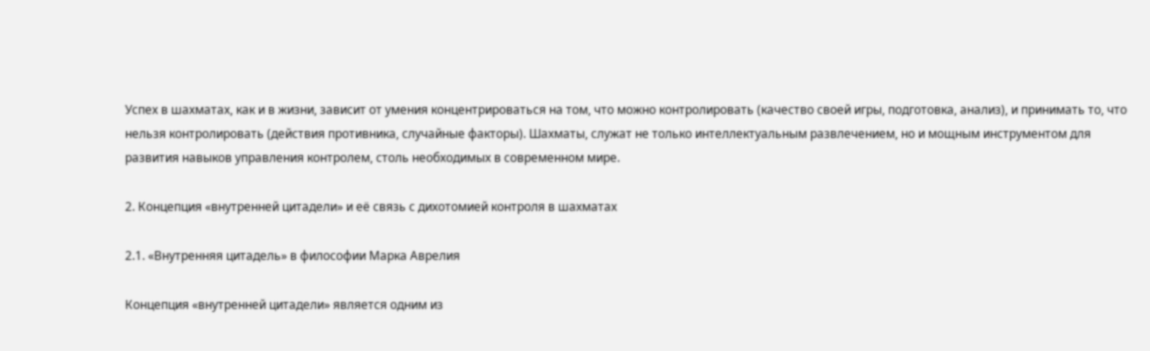Успех в шахматах, как и в жизни, зависит от умения концентрироваться на том, что можно контролировать (качество своей игры, подготовка, анализ), и принимать то, что нельзя контролировать (действия противника, случайные факторы). Шахматы, служат не только интеллектуальным развлечением, но и мощным инструментом для развития навыков управления контролем, столь необходимых в современном мире.

2. Концепция «внутренней цитадели» и её связь с дихотомией контроля в шахматах

2.1. «Внутренняя цитадель» в философии Марка Аврелия

Концепция «внутренней цитадели» является одним из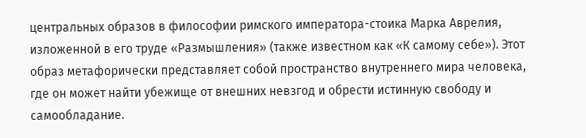центральных образов в философии римского императора-стоика Марка Аврелия, изложенной в его труде «Размышления» (также известном как «К самому себе»). Этот образ метафорически представляет собой пространство внутреннего мира человека, где он может найти убежище от внешних невзгод и обрести истинную свободу и самообладание.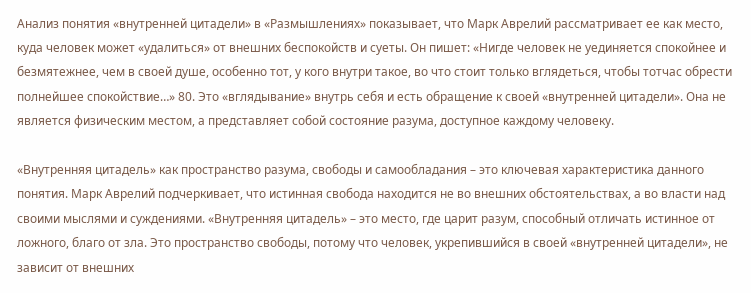Анализ понятия «внутренней цитадели» в «Размышлениях» показывает, что Марк Аврелий рассматривает ее как место, куда человек может «удалиться» от внешних беспокойств и суеты. Он пишет: «Нигде человек не уединяется спокойнее и безмятежнее, чем в своей душе, особенно тот, у кого внутри такое, во что стоит только вглядеться, чтобы тотчас обрести полнейшее спокойствие…» 80. Это «вглядывание» внутрь себя и есть обращение к своей «внутренней цитадели». Она не является физическим местом, а представляет собой состояние разума, доступное каждому человеку.

«Внутренняя цитадель» как пространство разума, свободы и самообладания – это ключевая характеристика данного понятия. Марк Аврелий подчеркивает, что истинная свобода находится не во внешних обстоятельствах, а во власти над своими мыслями и суждениями. «Внутренняя цитадель» – это место, где царит разум, способный отличать истинное от ложного, благо от зла. Это пространство свободы, потому что человек, укрепившийся в своей «внутренней цитадели», не зависит от внешних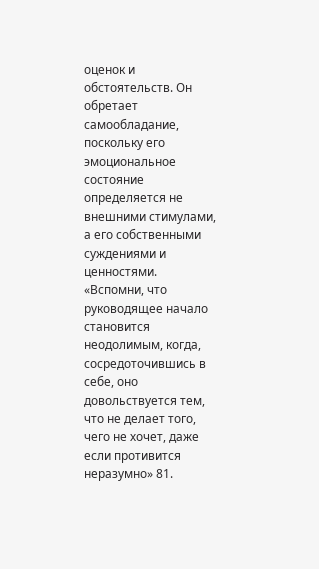оценок и обстоятельств. Он обретает самообладание, поскольку его эмоциональное состояние определяется не внешними стимулами, а его собственными суждениями и ценностями. «Вспомни, что руководящее начало становится неодолимым, когда, сосредоточившись в себе, оно довольствуется тем, что не делает того, чего не хочет, даже если противится неразумно» 81.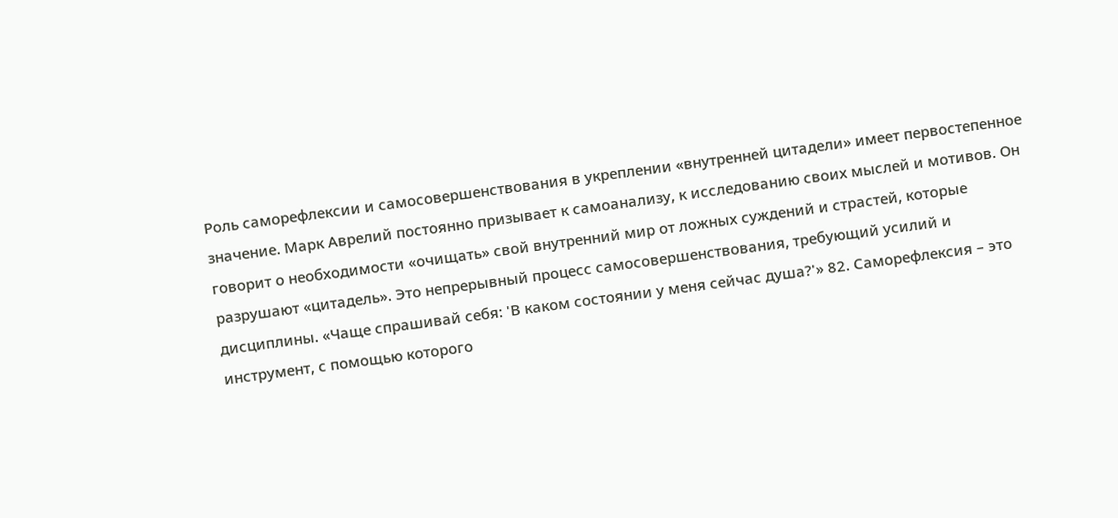Роль саморефлексии и самосовершенствования в укреплении «внутренней цитадели» имеет первостепенное значение. Марк Аврелий постоянно призывает к самоанализу, к исследованию своих мыслей и мотивов. Он говорит о необходимости «очищать» свой внутренний мир от ложных суждений и страстей, которые разрушают «цитадель». Это непрерывный процесс самосовершенствования, требующий усилий и дисциплины. «Чаще спрашивай себя: 'В каком состоянии у меня сейчас душа?'» 82. Саморефлексия – это инструмент, с помощью которого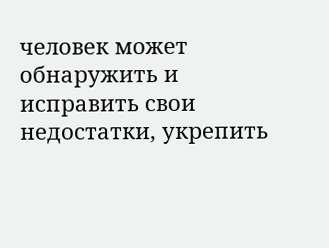человек может обнаружить и исправить свои недостатки, укрепить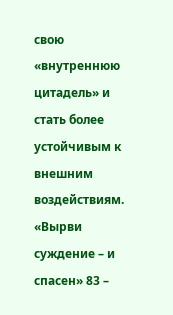свою «внутреннюю цитадель» и стать более устойчивым к внешним воздействиям. «Вырви суждение – и спасен» 83 –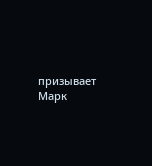призывает Марк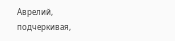Аврелий, подчеркивая,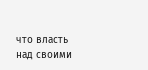что власть над своими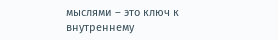мыслями – это ключ к внутреннему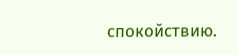спокойствию.